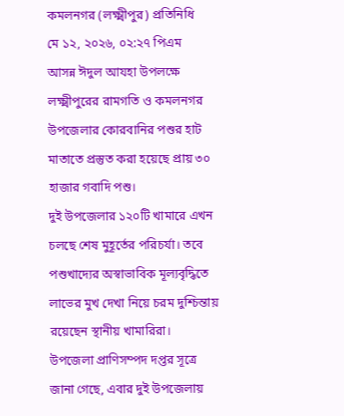কমলনগর (লক্ষ্মীপুর) প্রতিনিধি
মে ১২, ২০২৬, ০২:২৭ পিএম
আসন্ন ঈদুল আযহা উপলক্ষে লক্ষ্মীপুরের রামগতি ও কমলনগর উপজেলার কোরবানির পশুর হাট মাতাতে প্রস্তুত করা হয়েছে প্রায় ৩০ হাজার গবাদি পশু।
দুই উপজেলার ১২০টি খামারে এখন চলছে শেষ মুহূর্তের পরিচর্যা। তবে পশুখাদ্যের অস্বাভাবিক মূল্যবৃদ্ধিতে লাভের মুখ দেখা নিয়ে চরম দুশ্চিন্তায় রয়েছেন স্থানীয় খামারিরা।
উপজেলা প্রাণিসম্পদ দপ্তর সূত্রে জানা গেছে, এবার দুই উপজেলায়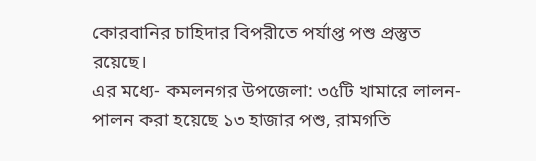কোরবানির চাহিদার বিপরীতে পর্যাপ্ত পশু প্রস্তুত রয়েছে।
এর মধ্যে- কমলনগর উপজেলা: ৩৫টি খামারে লালন-পালন করা হয়েছে ১৩ হাজার পশু, রামগতি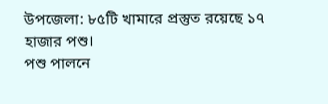উপজেলা: ৮৫টি খামারে প্রস্তুত রয়েছে ১৭ হাজার পশু।
পশু পালনে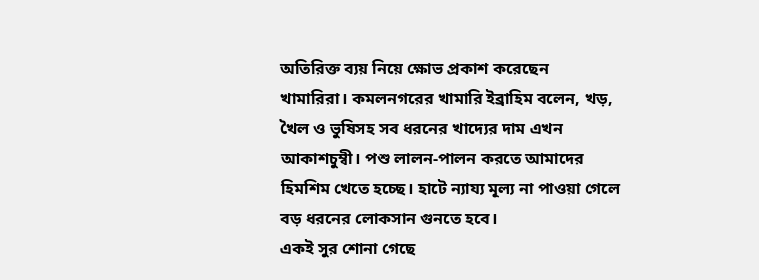অতিরিক্ত ব্যয় নিয়ে ক্ষোভ প্রকাশ করেছেন খামারিরা। কমলনগরের খামারি ইব্রাহিম বলেন, খড়, খৈল ও ভুষিসহ সব ধরনের খাদ্যের দাম এখন আকাশচুম্বী। পশু লালন-পালন করতে আমাদের হিমশিম খেতে হচ্ছে। হাটে ন্যায্য মূল্য না পাওয়া গেলে বড় ধরনের লোকসান গুনতে হবে।
একই সুর শোনা গেছে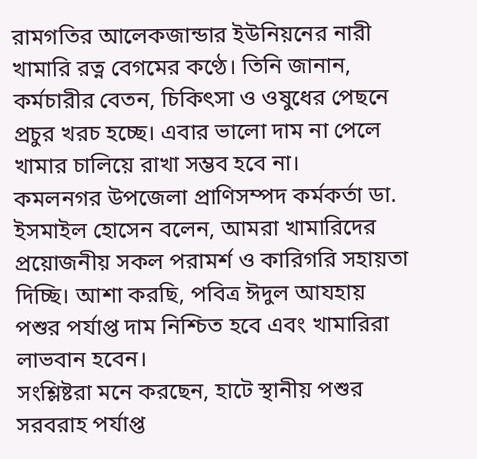রামগতির আলেকজান্ডার ইউনিয়নের নারী খামারি রত্ন বেগমের কণ্ঠে। তিনি জানান, কর্মচারীর বেতন, চিকিৎসা ও ওষুধের পেছনে প্রচুর খরচ হচ্ছে। এবার ভালো দাম না পেলে খামার চালিয়ে রাখা সম্ভব হবে না।
কমলনগর উপজেলা প্রাণিসম্পদ কর্মকর্তা ডা. ইসমাইল হোসেন বলেন, আমরা খামারিদের প্রয়োজনীয় সকল পরামর্শ ও কারিগরি সহায়তা দিচ্ছি। আশা করছি, পবিত্র ঈদুল আযহায় পশুর পর্যাপ্ত দাম নিশ্চিত হবে এবং খামারিরা লাভবান হবেন।
সংশ্লিষ্টরা মনে করছেন, হাটে স্থানীয় পশুর সরবরাহ পর্যাপ্ত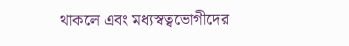থাকলে এবং মধ্যস্বত্বভোগীদের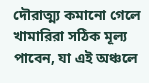দৌরাত্ম্য কমানো গেলে খামারিরা সঠিক মূল্য পাবেন, যা এই অঞ্চলে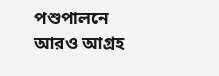পশুপালনে আরও আগ্রহ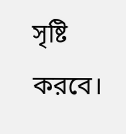সৃষ্টি করবে।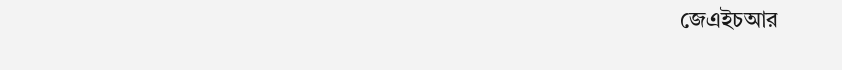জেএইচআর